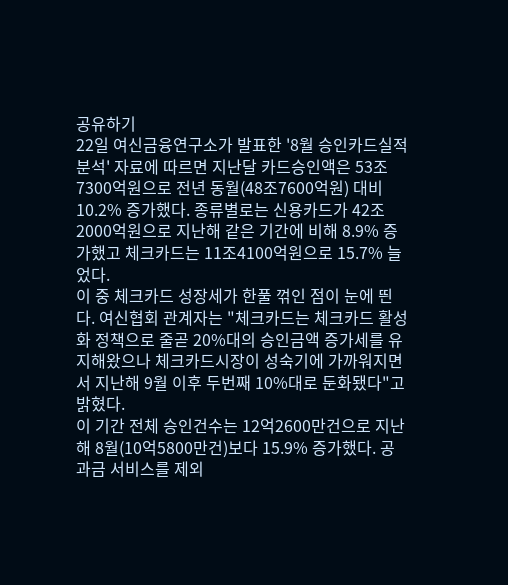공유하기
22일 여신금융연구소가 발표한 '8월 승인카드실적 분석' 자료에 따르면 지난달 카드승인액은 53조7300억원으로 전년 동월(48조7600억원) 대비 10.2% 증가했다. 종류별로는 신용카드가 42조2000억원으로 지난해 같은 기간에 비해 8.9% 증가했고 체크카드는 11조4100억원으로 15.7% 늘었다.
이 중 체크카드 성장세가 한풀 꺾인 점이 눈에 띈다. 여신협회 관계자는 "체크카드는 체크카드 활성화 정책으로 줄곧 20%대의 승인금액 증가세를 유지해왔으나 체크카드시장이 성숙기에 가까워지면서 지난해 9월 이후 두번째 10%대로 둔화됐다"고 밝혔다.
이 기간 전체 승인건수는 12억2600만건으로 지난해 8월(10억5800만건)보다 15.9% 증가했다. 공과금 서비스를 제외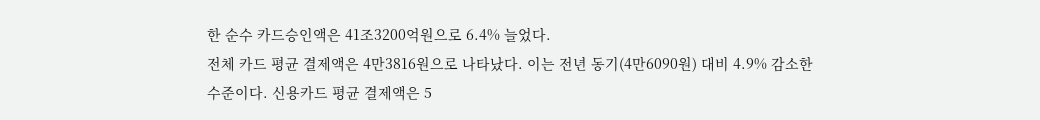한 순수 카드승인액은 41조3200억원으로 6.4% 늘었다.
전체 카드 평균 결제액은 4만3816원으로 나타났다. 이는 전년 동기(4만6090원) 대비 4.9% 감소한 수준이다. 신용카드 평균 결제액은 5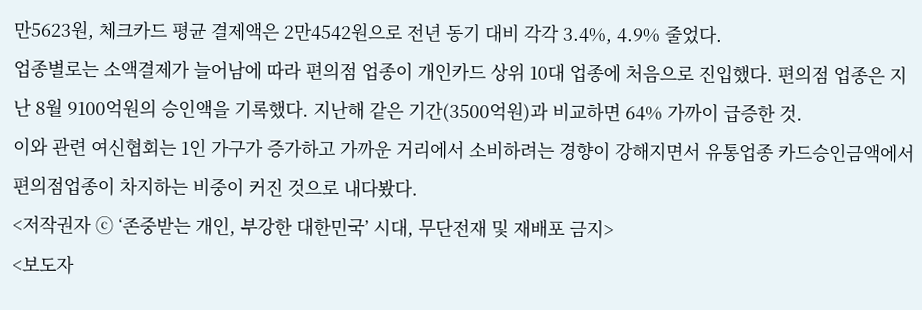만5623원, 체크카드 평균 결제액은 2만4542원으로 전년 동기 대비 각각 3.4%, 4.9% 줄었다.
업종별로는 소액결제가 늘어남에 따라 편의점 업종이 개인카드 상위 10대 업종에 처음으로 진입했다. 편의점 업종은 지난 8월 9100억원의 승인액을 기록했다. 지난해 같은 기간(3500억원)과 비교하면 64% 가까이 급증한 것.
이와 관련 여신협회는 1인 가구가 증가하고 가까운 거리에서 소비하려는 경향이 강해지면서 유통업종 카드승인금액에서 편의점업종이 차지하는 비중이 커진 것으로 내다봤다.
<저작권자 ⓒ ‘존중받는 개인, 부강한 대한민국’ 시대, 무단전재 및 재배포 금지>
<보도자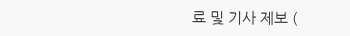료 및 기사 제보 (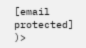[email protected] )>